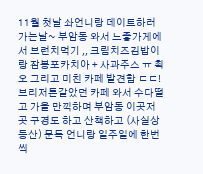11월 첫날 솨언니랑 데이트하러 가는날~ 부암동 와서 느좋가게에서 브런치먹기 ,, 크림치즈김밥이랑 잠봉포카치아 + 사과주스 ㅠ 쵝오 그리고 미친 카페 발견함 ㄷㄷ! 브리저튼같았던 카페 와서 수다떨고 가을 만끽하며 부암동 이곳저곳 구경도 하고 산책하고 (사실상 등산) 문득 언니랑 일주일에 한번씩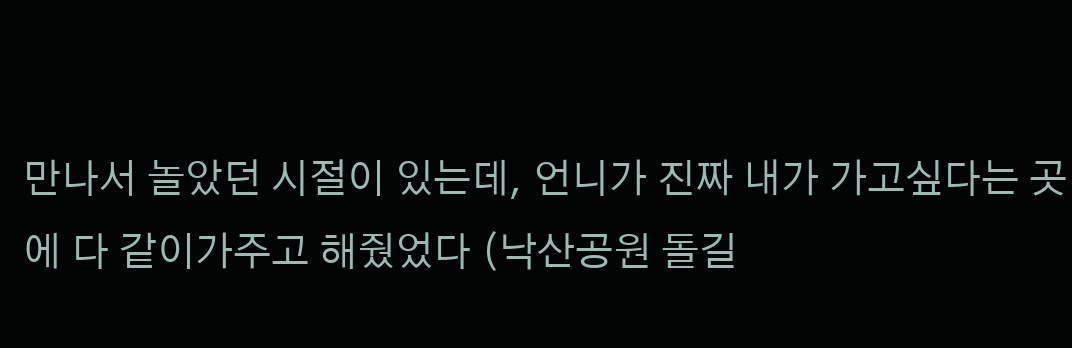만나서 놀았던 시절이 있는데, 언니가 진짜 내가 가고싶다는 곳에 다 같이가주고 해줬었다 (낙산공원 돌길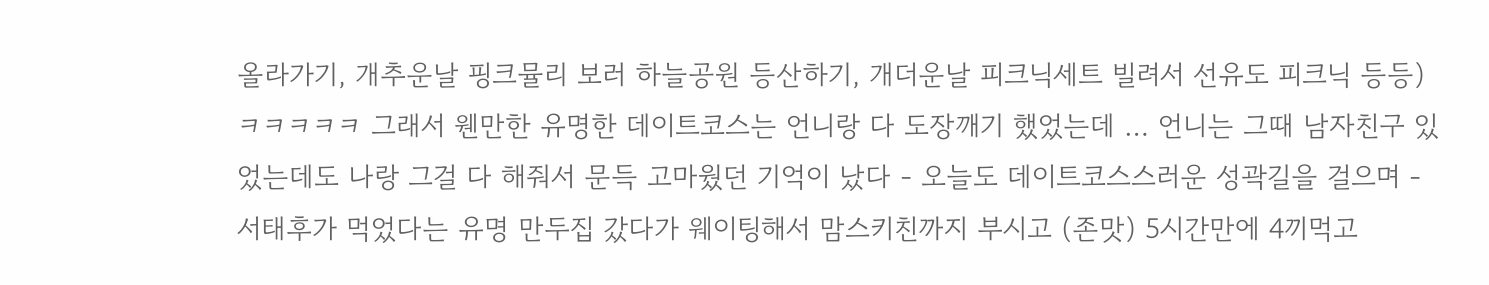올라가기, 개추운날 핑크뮬리 보러 하늘공원 등산하기, 개더운날 피크닉세트 빌려서 선유도 피크닉 등등) ㅋㅋㅋㅋㅋ 그래서 웬만한 유명한 데이트코스는 언니랑 다 도장깨기 했었는데 … 언니는 그때 남자친구 있었는데도 나랑 그걸 다 해줘서 문득 고마웠던 기억이 났다 - 오늘도 데이트코스스러운 성곽길을 걸으며 - 서태후가 먹었다는 유명 만두집 갔다가 웨이팅해서 맘스키친까지 부시고 (존맛) 5시간만에 4끼먹고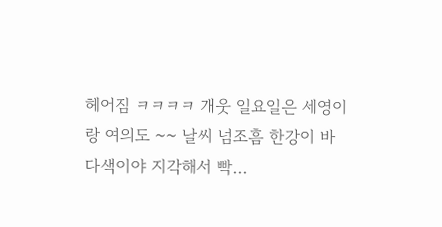헤어짐 ㅋㅋㅋㅋ 개웃 일요일은 세영이랑 여의도 ~~ 날씨 넘조흠 한강이 바다색이야 지각해서 빡...